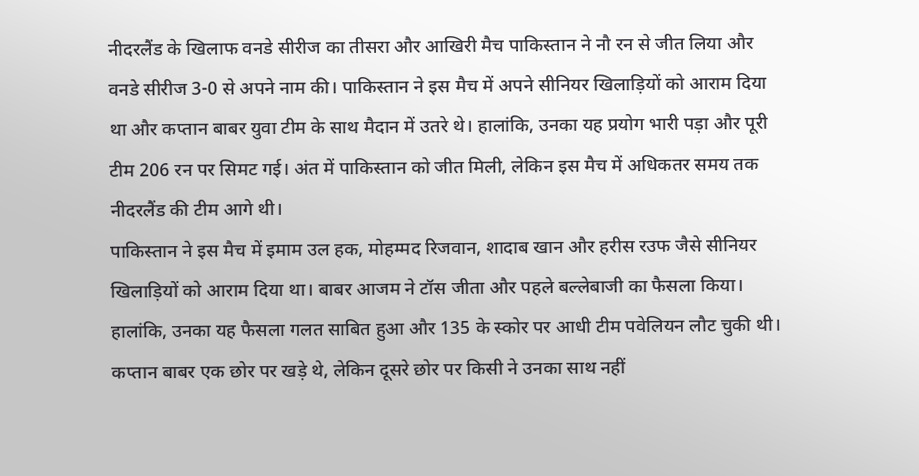नीदरलैंड के खिलाफ वनडे सीरीज का तीसरा और आखिरी मैच पाकिस्तान ने नौ रन से जीत लिया और वनडे सीरीज 3-0 से अपने नाम की। पाकिस्तान ने इस मैच में अपने सीनियर खिलाड़ियों को आराम दिया था और कप्तान बाबर युवा टीम के साथ मैदान में उतरे थे। हालांकि, उनका यह प्रयोग भारी पड़ा और पूरी टीम 206 रन पर सिमट गई। अंत में पाकिस्तान को जीत मिली, लेकिन इस मैच में अधिकतर समय तक नीदरलैंड की टीम आगे थी।
पाकिस्तान ने इस मैच में इमाम उल हक, मोहम्मद रिजवान, शादाब खान और हरीस रउफ जैसे सीनियर खिलाड़ियों को आराम दिया था। बाबर आजम ने टॉस जीता और पहले बल्लेबाजी का फैसला किया। हालांकि, उनका यह फैसला गलत साबित हुआ और 135 के स्कोर पर आधी टीम पवेलियन लौट चुकी थी। कप्तान बाबर एक छोर पर खड़े थे, लेकिन दूसरे छोर पर किसी ने उनका साथ नहीं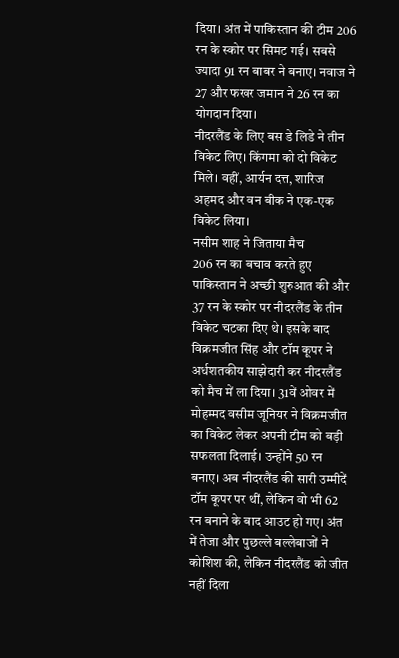दिया। अंत में पाकिस्तान की टीम 206 रन के स्कोर पर सिमट गई। सबसे ज्यादा 91 रन बाबर ने बनाए। नवाज ने 27 और फखर जमान ने 26 रन का योगदान दिया।
नीदरलैंड के लिए बस डे लिडे ने तीन विकेट लिए। किंगमा को दो विकेट मिले। वहीं, आर्यन दत्त, शारिज अहमद और वन बीक ने एक-एक विकेट लिया।
नसीम शाह ने जिताया मैच
206 रन का बचाव करते हुए पाकिस्तान ने अच्छी शुरुआत की और 37 रन के स्कोर पर नीदरलैंड के तीन विकेट चटका दिए थे। इसके बाद विक्रमजीत सिंह और टॉम कूपर ने अर्धशतकीय साझेदारी कर नीदरलैंड को मैच में ला दिया। 31वें ओवर में मोहम्मद वसीम जूनियर ने विक्रमजीत का विकेट लेकर अपनी टीम को बड़ी सफलता दिलाई। उन्होंने 50 रन बनाए। अब नीदरलैंड की सारी उम्मीदें टॉम कूपर पर थीं, लेकिन वो भी 62 रन बनाने के बाद आउट हो गए। अंत में तेजा और पुछल्ले बल्लेबाजों ने कोशिश की, लेकिन नीदरलैंड को जीत नहीं दिला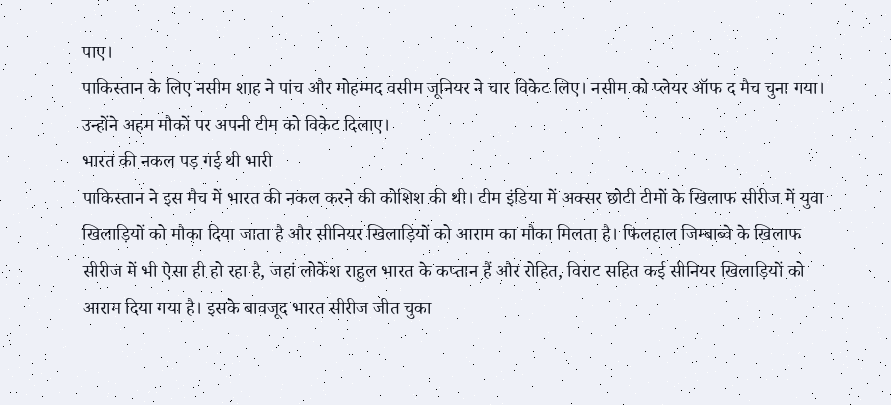पाए।
पाकिस्तान के लिए नसीम शाह ने पांच और मोहम्मद वसीम जूनियर ने चार विकेट लिए। नसीम को प्लेयर ऑफ द मैच चुना गया। उन्होंने अहम मौकों पर अपनी टीम को विकेट दिलाए।
भारत की नकल पड़ गई थी भारी
पाकिस्तान ने इस मैच में भारत की नकल करने की कोशिश की थी। टीम इंडिया में अक्सर छोटी टीमों के खिलाफ सीरीज में युवा खिलाड़ियों को मौका दिया जाता है और सीनियर खिलाड़ियों को आराम का मौका मिलता है। फिलहाल जिम्बाब्वे के खिलाफ सीरीज में भी ऐसा ही हो रहा है, जहां लोकेश राहुल भारत के कप्तान हैं और रोहित, विराट सहित कई सीनियर खिलाड़ियों को आराम दिया गया है। इसके बावजूद भारत सीरीज जीत चुका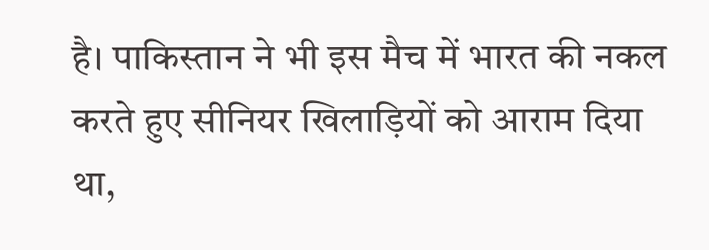है। पाकिस्तान ने भी इस मैच में भारत की नकल करते हुए सीनियर खिलाड़ियों को आराम दिया था,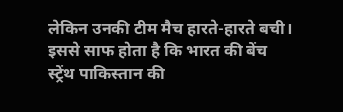लेकिन उनकी टीम मैच हारते-हारते बची। इससे साफ होता है कि भारत की बेंच स्ट्रेंथ पाकिस्तान की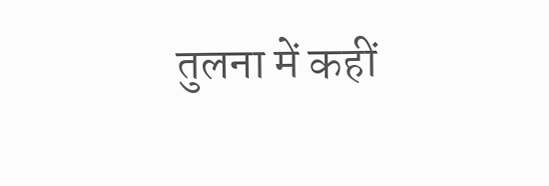तुलना में कहीं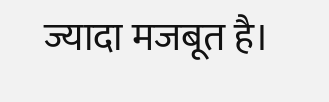ज्यादा मजबूत है।